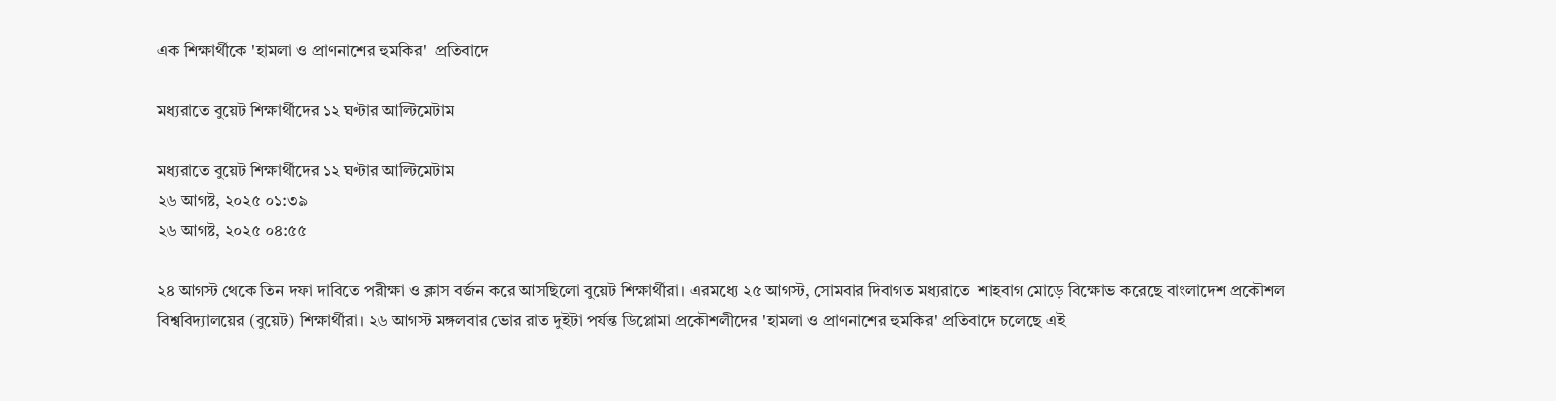এক শিক্ষার্থীকে 'হামলা ও প্রাণনাশের হুমকির'  প্রতিবাদে

মধ্যরাতে বুয়েট শিক্ষার্থীদের ১২ ঘণ্টার আল্টিমেটাম

মধ্যরাতে বুয়েট শিক্ষার্থীদের ১২ ঘণ্টার আল্টিমেটাম
২৬ আগষ্ট, ২০২৫ ০১:৩৯
২৬ আগষ্ট, ২০২৫ ০৪:৫৫

২৪ আগস্ট থেকে তিন দফা দাবিতে পরীক্ষা ও ক্লাস বর্জন করে আসছিলো বুয়েট শিক্ষার্থীরা। এরমধ্যে ২৫ আগস্ট, সোমবার দিবাগত মধ্যরাতে  শাহবাগ মোড়ে বিক্ষোভ করেছে বাংলাদেশ প্রকৌশল বিশ্ববিদ্যালয়ের (বুয়েট) শিক্ষার্থীরা। ২৬ আগস্ট মঙ্গলবার ভোর রাত দুইটা পর্যন্ত ডিপ্লোমা প্রকৌশলীদের 'হামলা ও প্রাণনাশের হুমকির' প্রতিবাদে চলেছে এই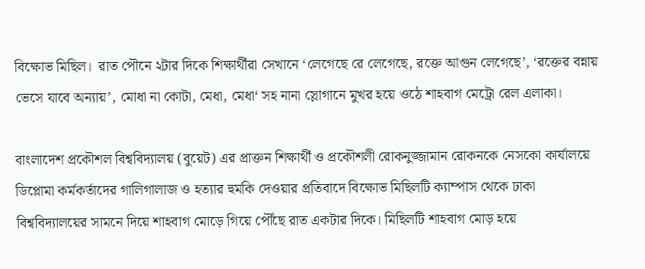বিক্ষোভ মিছিল।  রাত পৌনে ২টার দিকে শিক্ষার্থীরা সেখানে ‘লেগেছে রে লেগেছে, রক্তে আগুন লেগেছে’, ‘রক্তের বন্নায় ভেসে যাবে অন্যায়’, মোধা না কোটা, মেধা, মেধা‘ সহ নানা স্লোগানে মুখর হয়ে ওঠে শাহবাগ মেট্রো রেল এলাকা।

বাংলাদেশ প্রকৌশল বিশ্ববিদ্যালয় (বুয়েট) এর প্রাক্তন শিক্ষার্থী ও প্রকৌশলী রোকনুজ্জামান রোকনকে নেসকো কার্যালয়ে ডিপ্লোমা কর্মকর্তাদের গালিগালাজ ও হত্যার হুমকি দেওয়ার প্রতিবাদে বিক্ষোভ মিছিলটি ক্যাম্পাস থেকে ঢাকা বিশ্ববিদ্যালয়ের সামনে দিয়ে শাহবাগ মোড়ে গিয়ে পৌঁছে রাত একটার দিকে। মিছিলটি শাহবাগ মোড় হয়ে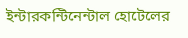ইন্টারকন্টিনেন্টাল হোটেলের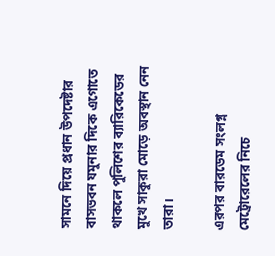সামনে দিয়ে প্রধান উপদেষ্টার বাসভবন যমুনার দিকে এগোতে থাকলে পুলিশের ব্যারিকেডের মুখে সাকুরা মোড়ে অবস্থান নেন তারা।

এরপর বারডেম সংলগ্ন মেট্রোরেলের নিচে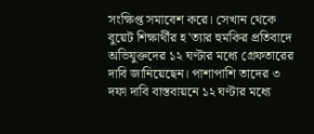সংক্ষিপ্ত সমাবেশ করে। সেখান থেকে বুয়েট শিক্ষার্থীর হ'ত্যার হুমকির প্রতিবাদে অভিযুক্তদের ১২ ঘণ্টার মধ্যে গ্রেফতারের দাবি জানিয়েছেন। পাশাপাশি তাদের ৩ দফা দাবি বাস্তবায়নে ১২ ঘণ্টার মধ্যে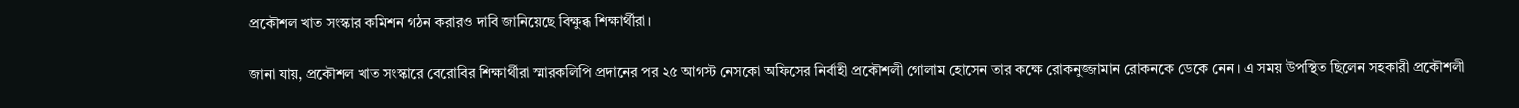প্রকৌশল খাত সংস্কার কমিশন গঠন করারও দাবি জানিয়েছে বিক্ষুব্ধ শিক্ষার্থীরা।

জানা যায়, প্রকৌশল খাত সংস্কারে বেরোবির শিক্ষার্থীরা স্মারকলিপি প্রদানের পর ২৫ আগস্ট নেসকো অফিসের নির্বাহী প্রকৌশলী গোলাম হোসেন তার কক্ষে রোকনুজ্জামান রোকনকে ডেকে নেন । এ সময় উপস্থিত ছিলেন সহকারী প্রকৌশলী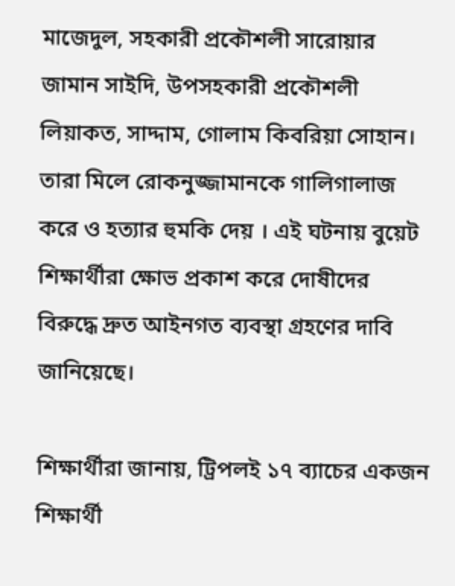মাজেদুল, সহকারী প্রকৌশলী সারোয়ার জামান সাইদি, উপসহকারী প্রকৌশলী লিয়াকত, সাদ্দাম, গোলাম কিবরিয়া সোহান। তারা মিলে রোকনুজ্জামানকে গালিগালাজ করে ও হত্যার হুমকি দেয় । এই ঘটনায় বুয়েট শিক্ষার্থীরা ক্ষোভ প্রকাশ করে দোষীদের বিরুদ্ধে দ্রুত আইনগত ব্যবস্থা গ্রহণের দাবি জানিয়েছে।

শিক্ষার্থীরা জানায়, ট্রিপলই ১৭ ব্যাচের একজন শিক্ষার্থী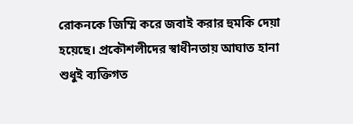রোকনকে জিম্মি করে জবাই করার হুমকি দেয়া হয়েছে। প্রকৌশলীদের স্বাধীনতায় আঘাত হানা শুধুই ব্যক্তিগত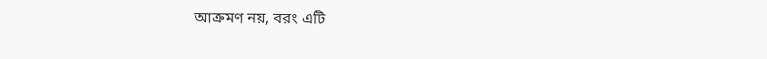আক্রমণ নয়, বরং এটি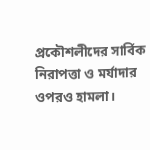প্রকৌশলীদের সার্বিক নিরাপত্তা ও মর্যাদার ওপরও হামলা।